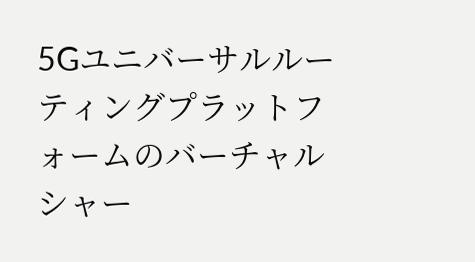5Gユニバーサルルーティングプラットフォームのバーチャルシャー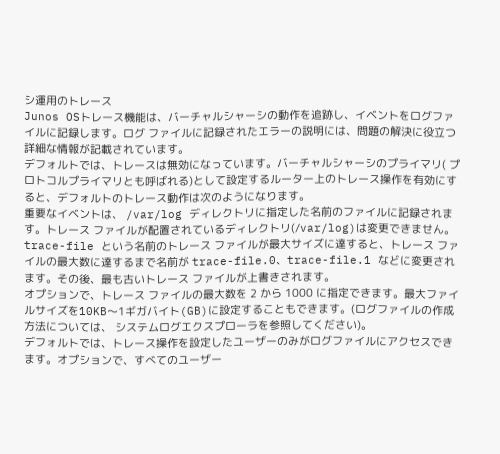シ運用のトレース
Junos OSトレース機能は、バーチャルシャーシの動作を追跡し、イベントをログファイルに記録します。ログ ファイルに記録されたエラーの説明には、問題の解決に役立つ詳細な情報が記載されています。
デフォルトでは、トレースは無効になっています。バーチャルシャーシのプライマリ( プロトコルプライマリとも呼ばれる)として設定するルーター上のトレース操作を有効にすると、デフォルトのトレース動作は次のようになります。
重要なイベントは、 /var/log ディレクトリに指定した名前のファイルに記録されます。トレース ファイルが配置されているディレクトリ(/var/log)は変更できません。
trace-file という名前のトレース ファイルが最大サイズに達すると、トレース ファイルの最大数に達するまで名前が trace-file.0、trace-file.1 などに変更されます。その後、最も古いトレース ファイルが上書きされます。
オプションで、トレース ファイルの最大数を 2 から 1000 に指定できます。最大ファイルサイズを10KB〜1ギガバイト(GB)に設定することもできます。(ログファイルの作成方法については、 システムログエクスプローラを参照してください)。
デフォルトでは、トレース操作を設定したユーザーのみがログファイルにアクセスできます。オプションで、すべてのユーザー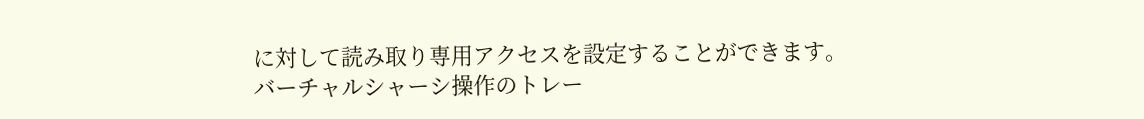に対して読み取り専用アクセスを設定することができます。
バーチャルシャーシ操作のトレー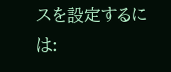スを設定するには: